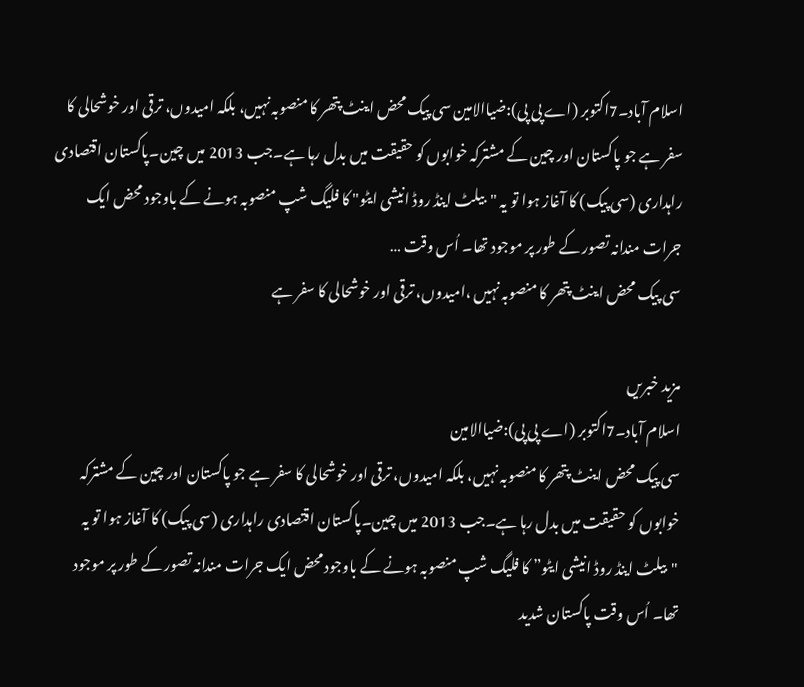اسلام آباد۔7اکتوبر (اے پی پی):ضیاالامین سی پیک محض اینٹ پتھر کا منصوبہ نہیں، بلکہ امیدوں، ترقی اور خوشحالی کا سفر ہے جو پاکستان اور چین کے مشترکہ خوابوں کو حقیقت میں بدل رہا ہے۔جب 2013 میں چین۔پاکستان اقتصادی راہداری (سی پیک) کا آغاز ہوا تو یہ "بیلٹ اینڈ روڈ انیشی ایٹو" کا فلیگ شپ منصوبہ ہونے کے باوجود محض ایک جرات مندانہ تصور کے طور پر موجود تھا۔ اُس وقت …
سی پیک محض اینٹ پتھر کا منصوبہ نہیں ،امیدوں، ترقی اور خوشحالی کا سفر ہے

مزید خبریں
اسلام آباد۔7اکتوبر (اے پی پی):ضیاالامین
سی پیک محض اینٹ پتھر کا منصوبہ نہیں، بلکہ امیدوں، ترقی اور خوشحالی کا سفر ہے جو پاکستان اور چین کے مشترکہ خوابوں کو حقیقت میں بدل رہا ہے۔جب 2013 میں چین۔پاکستان اقتصادی راہداری (سی پیک) کا آغاز ہوا تو یہ "بیلٹ اینڈ روڈ انیشی ایٹو” کا فلیگ شپ منصوبہ ہونے کے باوجود محض ایک جرات مندانہ تصور کے طور پر موجود تھا۔ اُس وقت پاکستان شدید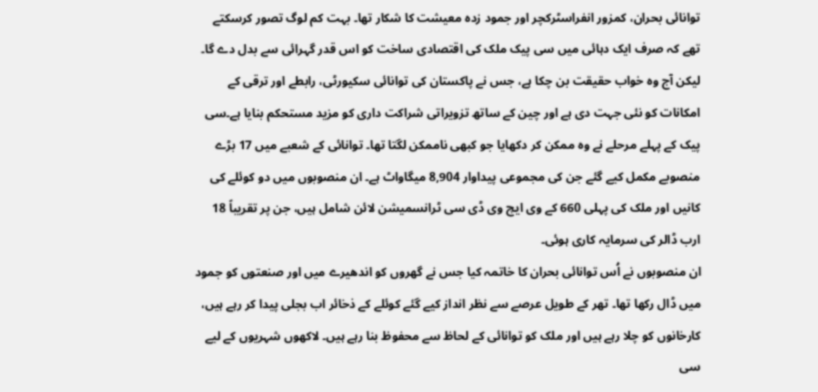توانائی بحران، کمزور انفراسٹرکچر اور جمود زدہ معیشت کا شکار تھا۔ بہت کم لوگ تصور کرسکتے تھے کہ صرف ایک دہائی میں سی پیک ملک کی اقتصادی ساخت کو اس قدر گہرائی سے بدل دے گا۔
لیکن آج وہ خواب حقیقت بن چکا ہے، جس نے پاکستان کی توانائی سکیورٹی، رابطے اور ترقی کے امکانات کو نئی جہت دی ہے اور چین کے ساتھ تزویراتی شراکت داری کو مزید مستحکم بنایا ہے۔سی پیک کے پہلے مرحلے نے وہ ممکن کر دکھایا جو کبھی ناممکن لگتا تھا۔ توانائی کے شعبے میں 17 بڑے منصوبے مکمل کیے گئے جن کی مجموعی پیداوار 8,904 میگاواٹ ہے۔ ان منصوبوں میں دو کوئلے کی کانیں اور ملک کی پہلی 660 کے وی ایچ وی ڈی سی ٹرانسمیشن لائن شامل ہیں، جن پر تقریباً 18 ارب ڈالر کی سرمایہ کاری ہوئی۔
ان منصوبوں نے اُس توانائی بحران کا خاتمہ کیا جس نے گھروں کو اندھیرے میں اور صنعتوں کو جمود میں ڈال رکھا تھا۔ تھر کے طویل عرصے سے نظر انداز کیے گئے کوئلے کے ذخائر اب بجلی پیدا کر رہے ہیں، کارخانوں کو چلا رہے ہیں اور ملک کو توانائی کے لحاظ سے محفوظ بنا رہے ہیں۔ لاکھوں شہریوں کے لیے سی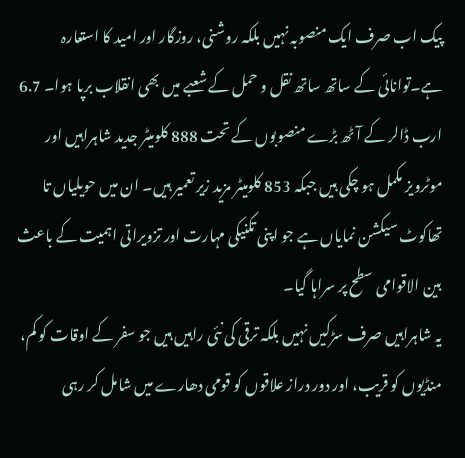پیک اب صرف ایک منصوبہ نہیں بلکہ روشنی، روزگار اور امید کا استعارہ ہے۔توانائی کے ساتھ ساتھ نقل و حمل کے شعبے میں بھی انقلاب برپا ہوا۔ 6.7 ارب ڈالر کے آٹھ بڑے منصوبوں کے تحت 888 کلومیٹر جدید شاہراہیں اور موٹرویز مکمل ہو چکی ہیں جبکہ 853 کلومیٹر مزید زیر تعمیر ہیں۔ ان میں حویلیاں تا تھاکوٹ سیکشن نمایاں ہے جو اپنی تکنیکی مہارت اور تزویراتی اہمیت کے باعث بین الاقوامی سطح پر سراہا گیا۔
یہ شاہراہیں صرف سڑکیں نہیں بلکہ ترقی کی نئی راہیں ہیں جو سفر کے اوقات کو کم، منڈیوں کو قریب، اور دور دراز علاقوں کو قومی دھارے میں شامل کر رہی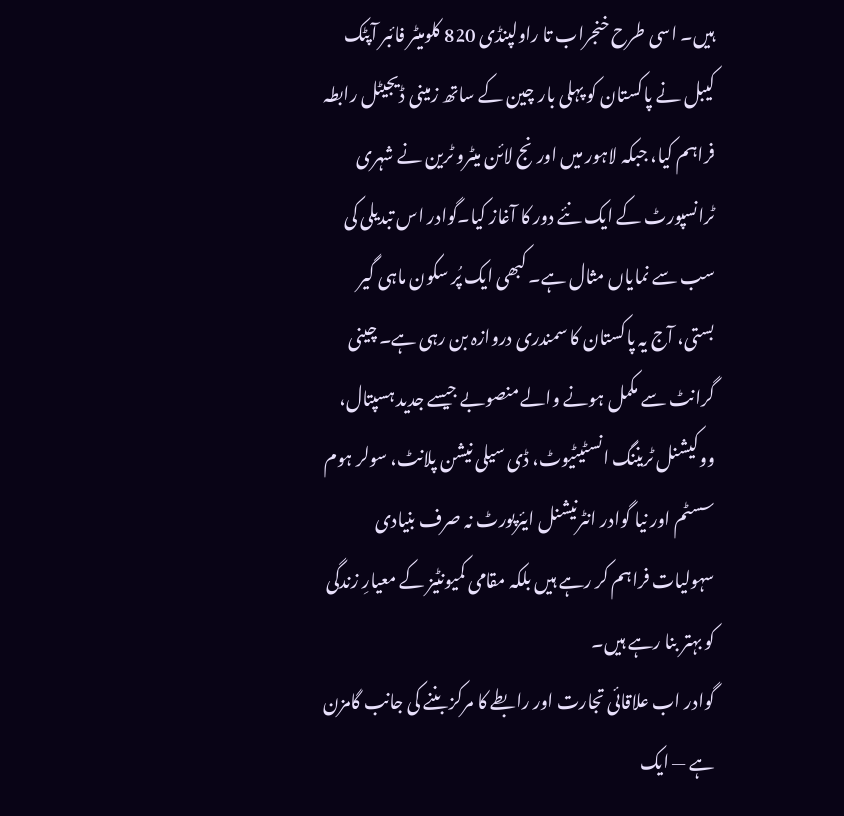ہیں۔ اسی طرح خنجراب تا راولپنڈی 820 کلومیٹر فائبر آپٹک کیبل نے پاکستان کو پہلی بار چین کے ساتھ زمینی ڈیجیٹل رابطہ فراہم کیا، جبکہ لاہور میں اورنج لائن میٹرو ٹرین نے شہری ٹرانسپورٹ کے ایک نئے دور کا آغاز کیا۔گوادر اس تبدیلی کی سب سے نمایاں مثال ہے۔ کبھی ایک پُر سکون ماہی گیر بستی، آج یہ پاکستان کا سمندری دروازہ بن رہی ہے۔ چینی گرانٹ سے مکمل ہونے والے منصوبے جیسے جدید ہسپتال، ووکیشنل ٹریننگ انسٹیٹیوٹ، ڈی سیلی نیشن پلانٹ، سولر ہوم سسٹم اور نیا گوادر انٹرنیشنل ایئرپورٹ نہ صرف بنیادی سہولیات فراہم کر رہے ہیں بلکہ مقامی کمیونٹیز کے معیارِ زندگی کو بہتر بنا رہے ہیں۔
گوادر اب علاقائی تجارت اور رابطے کا مرکز بننے کی جانب گامزن ہے — ایک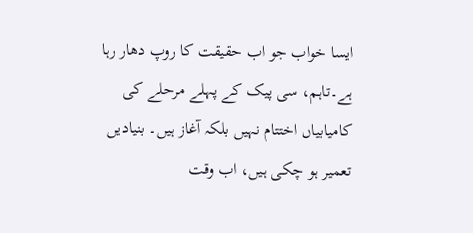ایسا خواب جو اب حقیقت کا روپ دھار رہا ہے۔تاہم، سی پیک کے پہلے مرحلے کی کامیابیاں اختتام نہیں بلکہ آغاز ہیں۔ بنیادیں تعمیر ہو چکی ہیں، اب وقت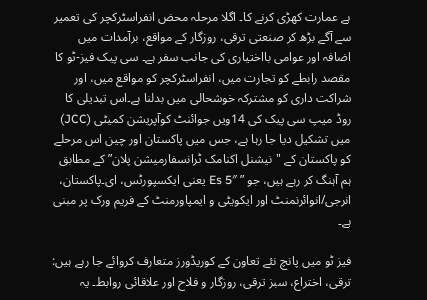ہے عمارت کھڑی کرنے کا۔ اگلا مرحلہ محض انفراسٹرکچر کی تعمیر سے آگے بڑھ کر صنعتی ترقی، روزگار کے مواقع، برآمدات میں اضافہ اور عوامی بااختیاری کی جانب سفر ہے۔ سی پیک فیز-ٹو کا مقصد رابطے کو تجارت میں، انفراسٹرکچر کو مواقع میں، اور شراکت داری کو مشترکہ خوشحالی میں بدلنا ہے۔اس تبدیلی کا روڈ میپ سی پیک کی 14ویں جوائنٹ کوآپریشن کمیٹی (JCC) میں تشکیل دیا جا رہا ہے، جس میں پاکستان اور چین اس مرحلے کو پاکستان کے "نیشنل اکنامک ٹرانسفارمیشن پلان” کے مطابق ہم آہنگ کر رہے ہیں، جو ” Es 5″ یعنی ایکسپورٹس، ای۔پاکستان، انرجی/انوائرنمنٹ اور ایکویٹی و ایمپاورمنٹ کے فریم ورک پر مبنی ہے۔

فیز ٹو میں پانچ نئے تعاون کے کوریڈورز متعارف کروائے جا رہے ہیں: ترقی، اختراع، سبز ترقی، روزگار و فلاح اور علاقائی روابط۔ یہ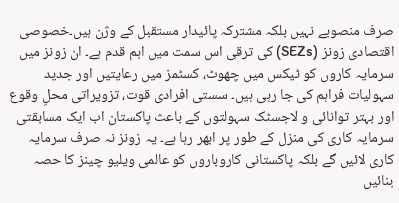صرف منصوبے نہیں بلکہ مشترکہ پائیدار مستقبل کے وژن ہیں۔خصوصی اقتصادی زونز (SEZs) کی ترقی اس سمت میں اہم قدم ہے۔ ان زونز میں سرمایہ کاروں کو ٹیکس میں چھوٹ، کسٹمز میں رعایتیں اور جدید سہولیات فراہم کی جا رہی ہیں۔ سستی افرادی قوت، تزویراتی محلِ وقوع اور بہتر توانائی و لاجسٹک سہولتوں کے باعث پاکستان اب ایک مسابقتی سرمایہ کاری کی منزل کے طور پر ابھر رہا ہے۔ یہ زونز نہ صرف سرمایہ کاری لائیں گے بلکہ پاکستانی کاروباروں کو عالمی ویلیو چینز کا حصہ بنائیں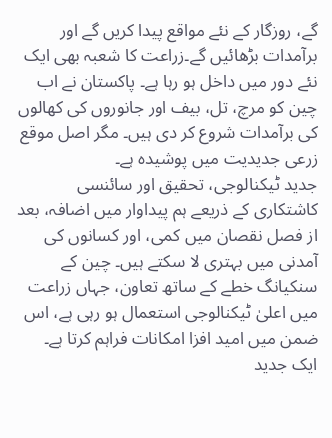گے، روزگار کے نئے مواقع پیدا کریں گے اور برآمدات بڑھائیں گے۔زراعت کا شعبہ بھی ایک نئے دور میں داخل ہو رہا ہے۔ پاکستان نے اب چین کو مرچ، تل، بیف اور جانوروں کی کھالوں کی برآمدات شروع کر دی ہیں۔ مگر اصل موقع زرعی جدیدیت میں پوشیدہ ہے۔
جدید ٹیکنالوجی، تحقیق اور سائنسی کاشتکاری کے ذریعے ہم پیداوار میں اضافہ، بعد از فصل نقصان میں کمی، اور کسانوں کی آمدنی میں بہتری لا سکتے ہیں۔ چین کے سنکیانگ خطے کے ساتھ تعاون، جہاں زراعت میں اعلیٰ ٹیکنالوجی استعمال ہو رہی ہے، اس ضمن میں امید افزا امکانات فراہم کرتا ہے۔ ایک جدید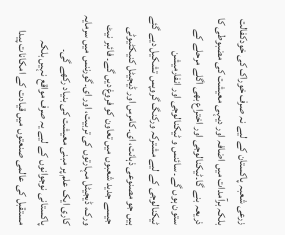زرعی شعبہ پاکستان کے لیے نہ صرف خوراک کی خودکفالت بلکہ برآمدات میں اضافہ اور دیہی معیشت کی مضبوطی کا ذریعہ بنے گا۔ٹیکنالوجی اور اختراع بھی اگلے مرحلے کے ستون ہوں گے۔ سائنس و ٹیکنالوجی اور انفارمیشن ٹیکنالوجی کے لیے مشترکہ ورکنگ گروپس تشکیل دیے گئے ہیں جو مصنوعی ذہانت، ای۔کامرس اور ڈیجیٹل کنیکٹیوٹی جیسے جدید شعبوں میں تعاون کو فروغ دیں گے۔ فائبر نیٹ ورک، ڈیجیٹل مہارتوں کی تربیت، اور ای۔گورننس میں سرمایہ کاری ایک علم پر مبنی معیشت کی بنیاد رکھے گی۔
پاکستانی نوجوانوں کے لیے یہ صرف مواقع نہیں بلکہ مستقبل کی عالمی صنعتوں میں قیادت کے امکانات پیدا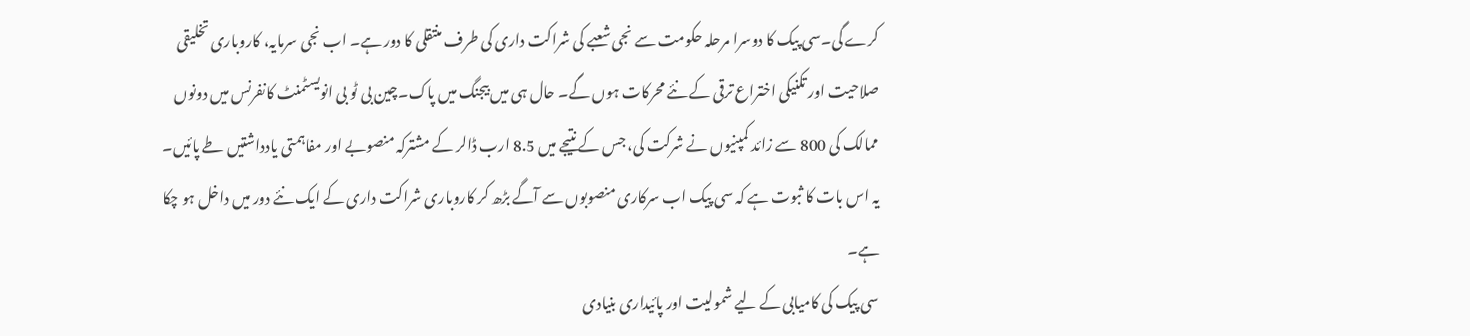کرے گی۔سی پیک کا دوسرا مرحلہ حکومت سے نجی شعبے کی شراکت داری کی طرف منتقلی کا دور ہے۔ اب نجی سرمایہ، کاروباری تخلیقی صلاحیت اور تکنیکی اختراع ترقی کے نئے محرکات ہوں گے۔ حال ہی میں بیجنگ میں پاک۔چین بی ٹو بی انویسٹمنٹ کانفرنس میں دونوں ممالک کی 800 سے زائد کمپنیوں نے شرکت کی، جس کے نتیجے میں 8.5 ارب ڈالر کے مشترکہ منصوبے اور مفاہمتی یادداشتیں طے پائیں۔ یہ اس بات کا ثبوت ہے کہ سی پیک اب سرکاری منصوبوں سے آگے بڑھ کر کاروباری شراکت داری کے ایک نئے دور میں داخل ہو چکا ہے۔
سی پیک کی کامیابی کے لیے شمولیت اور پائیداری بنیادی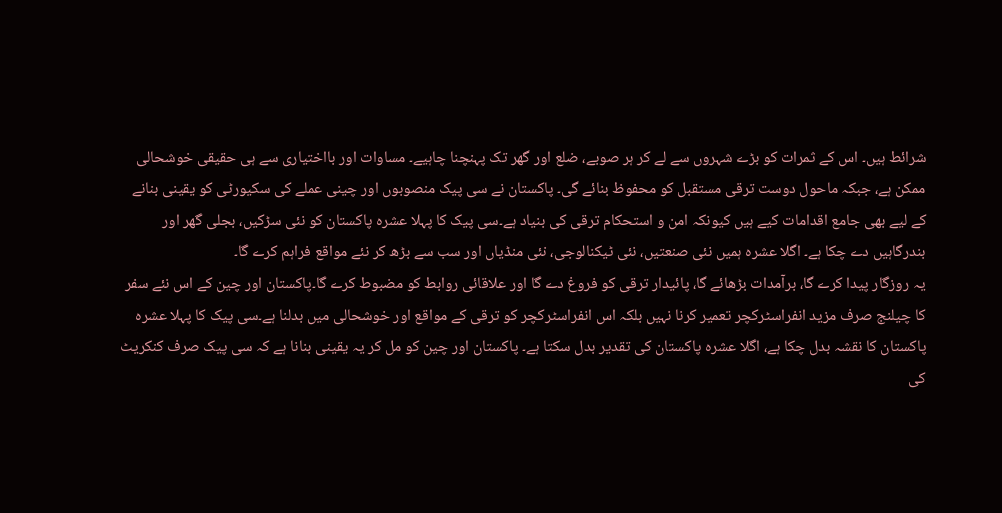شرائط ہیں۔ اس کے ثمرات کو بڑے شہروں سے لے کر ہر صوبے، ضلع اور گھر تک پہنچنا چاہیے۔ مساوات اور بااختیاری سے ہی حقیقی خوشحالی ممکن ہے، جبکہ ماحول دوست ترقی مستقبل کو محفوظ بنائے گی۔ پاکستان نے سی پیک منصوبوں اور چینی عملے کی سکیورٹی کو یقینی بنانے کے لیے بھی جامع اقدامات کیے ہیں کیونکہ امن و استحکام ترقی کی بنیاد ہے۔سی پیک کا پہلا عشرہ پاکستان کو نئی سڑکیں، بجلی گھر اور بندرگاہیں دے چکا ہے۔ اگلا عشرہ ہمیں نئی صنعتیں، نئی ٹیکنالوجی، نئی منڈیاں اور سب سے بڑھ کر نئے مواقع فراہم کرے گا۔
یہ روزگار پیدا کرے گا، برآمدات بڑھائے گا، پائیدار ترقی کو فروغ دے گا اور علاقائی روابط کو مضبوط کرے گا۔پاکستان اور چین کے اس نئے سفر کا چیلنج صرف مزید انفراسٹرکچر تعمیر کرنا نہیں بلکہ اس انفراسٹرکچر کو ترقی کے مواقع اور خوشحالی میں بدلنا ہے۔سی پیک کا پہلا عشرہ پاکستان کا نقشہ بدل چکا ہے، اگلا عشرہ پاکستان کی تقدیر بدل سکتا ہے۔ پاکستان اور چین کو مل کر یہ یقینی بنانا ہے کہ سی پیک صرف کنکریٹ کی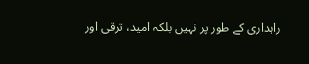راہداری کے طور پر نہیں بلکہ امید، ترقی اور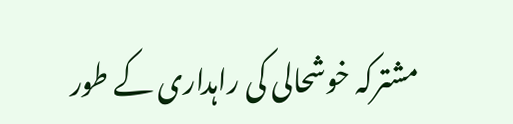مشترکہ خوشحالی کی راہداری کے طور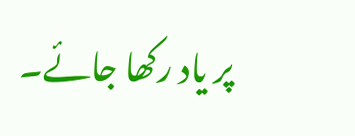پر یاد رکھا جائے۔